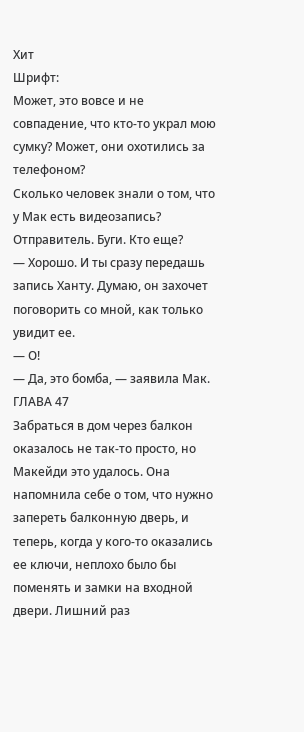Хит
Шрифт:
Может, это вовсе и не совпадение, что кто-то украл мою сумку? Может, они охотились за телефоном?
Сколько человек знали о том, что у Мак есть видеозапись? Отправитель. Буги. Кто еще?
— Хорошо. И ты сразу передашь запись Ханту. Думаю, он захочет поговорить со мной, как только увидит ее.
— О!
— Да, это бомба, — заявила Мак.
ГЛАВА 47
Забраться в дом через балкон оказалось не так-то просто, но Макейди это удалось. Она напомнила себе о том, что нужно запереть балконную дверь, и теперь, когда у кого-то оказались ее ключи, неплохо было бы поменять и замки на входной двери. Лишний раз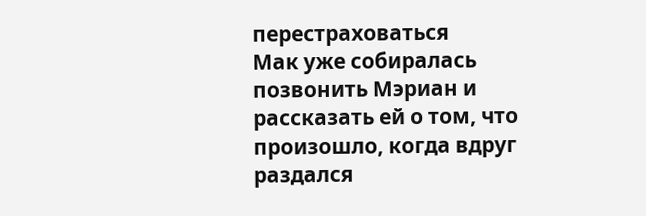перестраховаться
Мак уже собиралась позвонить Мэриан и рассказать ей о том, что произошло, когда вдруг раздался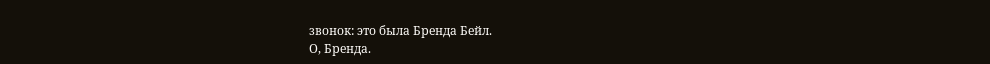звонок: это была Бренда Бейл.
О, Бренда.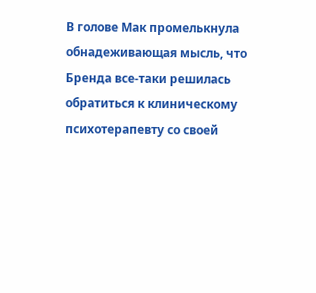В голове Мак промелькнула обнадеживающая мысль, что Бренда все-таки решилась обратиться к клиническому психотерапевту со своей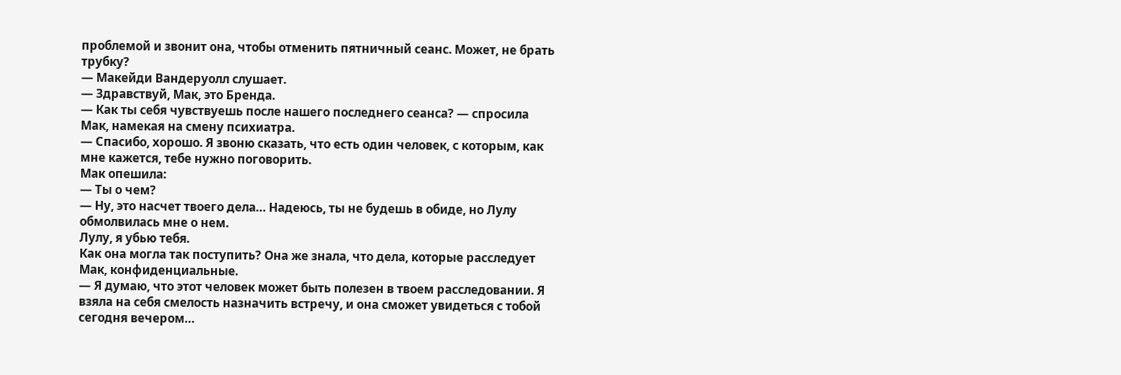проблемой и звонит она, чтобы отменить пятничный сеанс. Может, не брать трубку?
— Макейди Вандеруолл слушает.
— Здравствуй, Мак, это Бренда.
— Как ты себя чувствуешь после нашего последнего сеанса? — спросила Мак, намекая на смену психиатра.
— Спасибо, хорошо. Я звоню сказать, что есть один человек, с которым, как мне кажется, тебе нужно поговорить.
Мак опешила:
— Ты о чем?
— Ну, это насчет твоего дела… Надеюсь, ты не будешь в обиде, но Лулу обмолвилась мне о нем.
Лулу, я убью тебя.
Как она могла так поступить? Она же знала, что дела, которые расследует Мак, конфиденциальные.
— Я думаю, что этот человек может быть полезен в твоем расследовании. Я взяла на себя смелость назначить встречу, и она сможет увидеться с тобой сегодня вечером…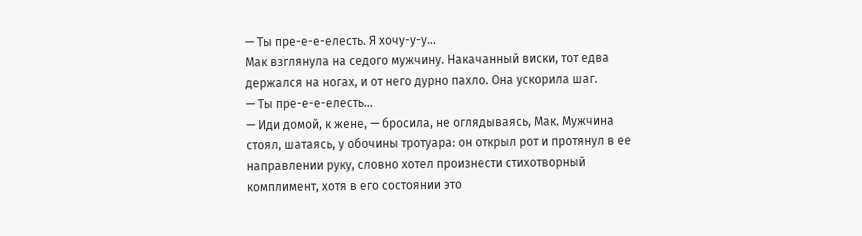— Ты пре-е-е-елесть. Я хочу-у-у…
Мак взглянула на седого мужчину. Накачанный виски, тот едва держался на ногах, и от него дурно пахло. Она ускорила шаг.
— Ты пре-е-е-елесть…
— Иди домой, к жене, — бросила, не оглядываясь, Мак. Мужчина стоял, шатаясь, у обочины тротуара: он открыл рот и протянул в ее направлении руку, словно хотел произнести стихотворный комплимент, хотя в его состоянии это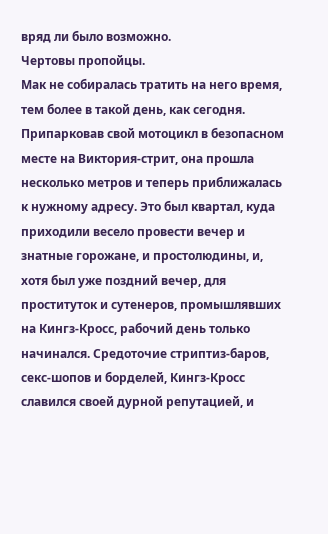вряд ли было возможно.
Чертовы пропойцы.
Мак не собиралась тратить на него время, тем более в такой день, как сегодня. Припарковав свой мотоцикл в безопасном месте на Виктория-стрит, она прошла несколько метров и теперь приближалась к нужному адресу. Это был квартал, куда приходили весело провести вечер и знатные горожане, и простолюдины, и, хотя был уже поздний вечер, для проституток и сутенеров, промышлявших на Кингз-Кросс, рабочий день только начинался. Средоточие стриптиз-баров, секс-шопов и борделей, Кингз-Кросс славился своей дурной репутацией, и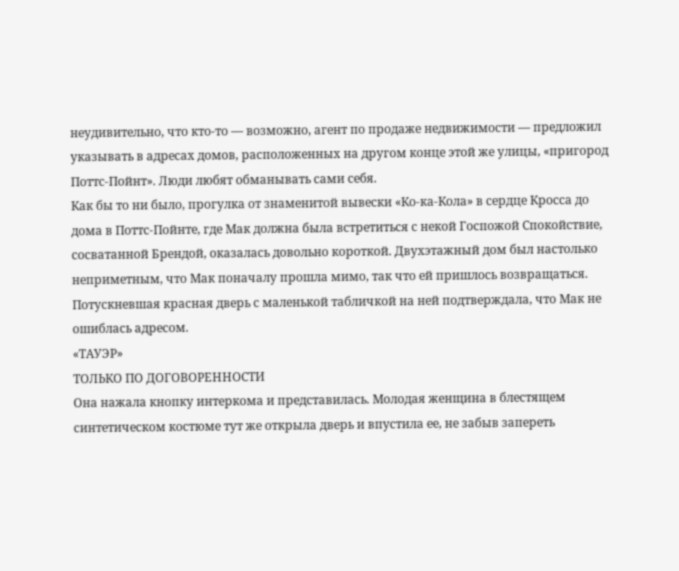неудивительно, что кто-то — возможно, агент по продаже недвижимости — предложил указывать в адресах домов, расположенных на другом конце этой же улицы, «пригород Поттс-Пойнт». Люди любят обманывать сами себя.
Как бы то ни было, прогулка от знаменитой вывески «Ко-ка-Кола» в сердце Кросса до дома в Поттс-Пойнте, где Мак должна была встретиться с некой Госпожой Спокойствие, сосватанной Брендой, оказалась довольно короткой. Двухэтажный дом был настолько неприметным, что Мак поначалу прошла мимо, так что ей пришлось возвращаться. Потускневшая красная дверь с маленькой табличкой на ней подтверждала, что Мак не ошиблась адресом.
«ТАУЭР»
ТОЛЬКО ПО ДОГОВОРЕННОСТИ
Она нажала кнопку интеркома и представилась. Молодая женщина в блестящем синтетическом костюме тут же открыла дверь и впустила ее, не забыв запереть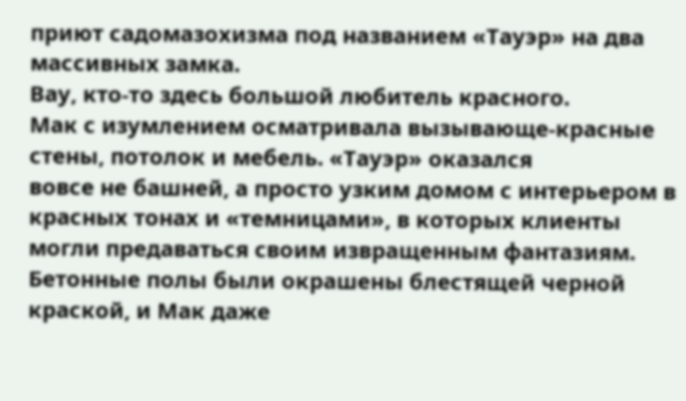приют садомазохизма под названием «Тауэр» на два массивных замка.
Вау, кто-то здесь большой любитель красного.
Мак с изумлением осматривала вызывающе-красные стены, потолок и мебель. «Тауэр» оказался
вовсе не башней, а просто узким домом с интерьером в красных тонах и «темницами», в которых клиенты могли предаваться своим извращенным фантазиям. Бетонные полы были окрашены блестящей черной краской, и Мак даже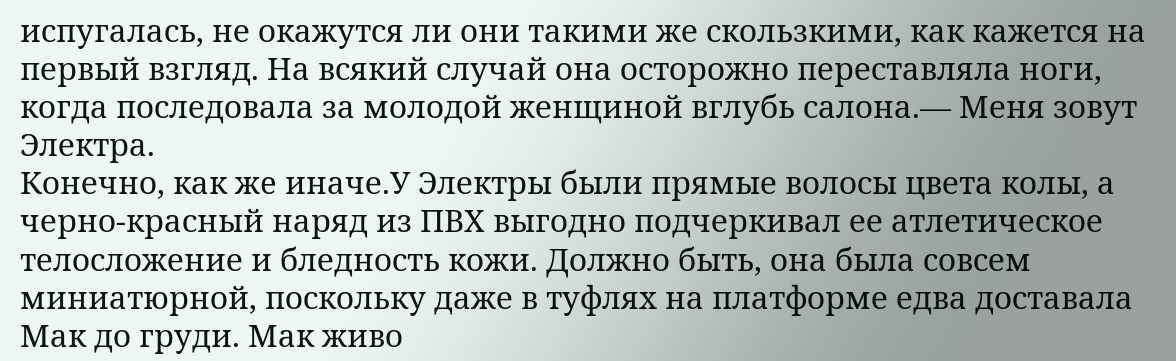испугалась, не окажутся ли они такими же скользкими, как кажется на первый взгляд. На всякий случай она осторожно переставляла ноги, когда последовала за молодой женщиной вглубь салона.— Меня зовут Электра.
Конечно, как жe иначе.У Электры были прямые волосы цвета колы, а черно-красный наряд из ПВХ выгодно подчеркивал ее атлетическое телосложение и бледность кожи. Должно быть, она была совсем миниатюрной, поскольку даже в туфлях на платформе едва доставала Мак до груди. Мак живо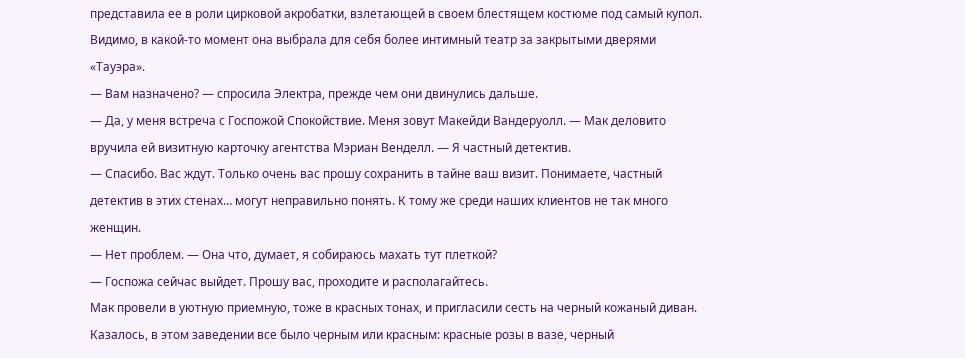представила ее в роли цирковой акробатки, взлетающей в своем блестящем костюме под самый купол. Видимо, в какой-то момент она выбрала для себя более интимный театр за закрытыми дверями «Тауэра».
— Вам назначено? — спросила Электра, прежде чем они двинулись дальше.
— Да, у меня встреча с Госпожой Спокойствие. Меня зовут Макейди Вандеруолл. — Мак деловито вручила ей визитную карточку агентства Мэриан Венделл. — Я частный детектив.
— Спасибо. Вас ждут. Только очень вас прошу сохранить в тайне ваш визит. Понимаете, частный детектив в этих стенах… могут неправильно понять. К тому же среди наших клиентов не так много женщин.
— Нет проблем. — Она что, думает, я собираюсь махать тут плеткой?
— Госпожа сейчас выйдет. Прошу вас, проходите и располагайтесь.
Мак провели в уютную приемную, тоже в красных тонах, и пригласили сесть на черный кожаный диван. Казалось, в этом заведении все было черным или красным: красные розы в вазе, черный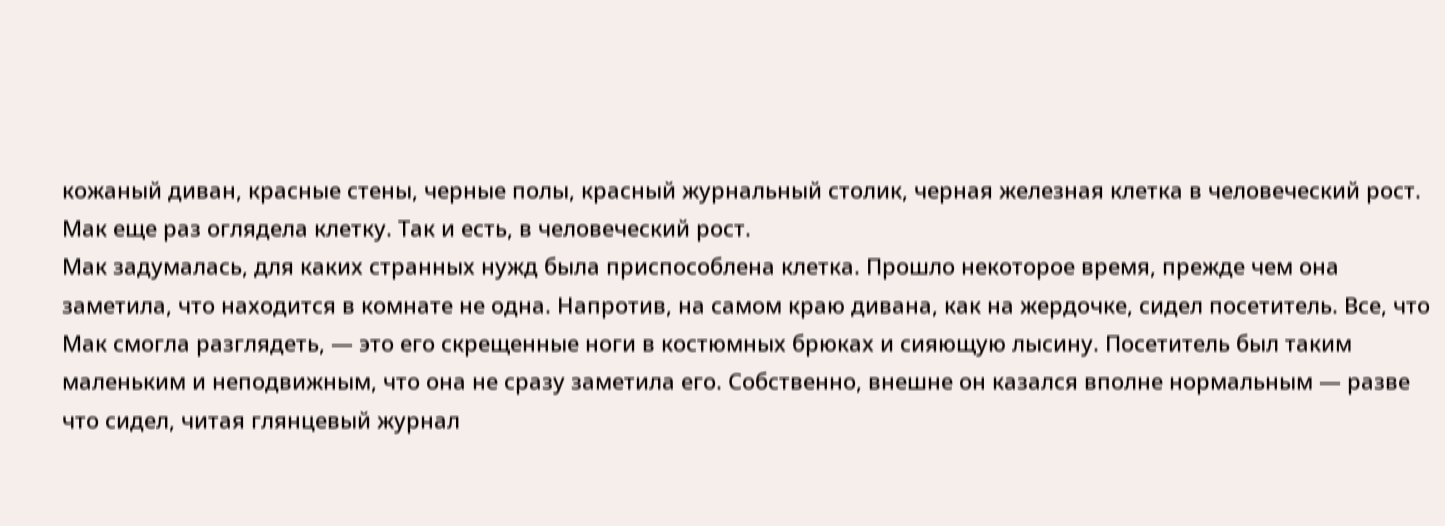кожаный диван, красные стены, черные полы, красный журнальный столик, черная железная клетка в человеческий рост. Мак еще раз оглядела клетку. Так и есть, в человеческий рост.
Мак задумалась, для каких странных нужд была приспособлена клетка. Прошло некоторое время, прежде чем она заметила, что находится в комнате не одна. Напротив, на самом краю дивана, как на жердочке, сидел посетитель. Все, что Мак смогла разглядеть, — это его скрещенные ноги в костюмных брюках и сияющую лысину. Посетитель был таким маленьким и неподвижным, что она не сразу заметила его. Собственно, внешне он казался вполне нормальным — разве что сидел, читая глянцевый журнал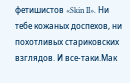фетишистов «Skin II». Ни тебе кожаных доспехов, ни похотливых стариковских взглядов. И все-таки.Мак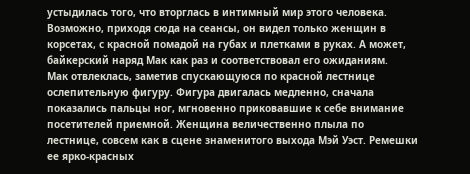устыдилась того, что вторглась в интимный мир этого человека. Возможно, приходя сюда на сеансы, он видел только женщин в корсетах, с красной помадой на губах и плетками в руках. А может, байкерский наряд Мак как раз и соответствовал его ожиданиям.
Мак отвлеклась, заметив спускающуюся по красной лестнице ослепительную фигуру. Фигура двигалась медленно, сначала показались пальцы ног, мгновенно приковавшие к себе внимание посетителей приемной. Женщина величественно плыла по лестнице, совсем как в сцене знаменитого выхода Мэй Уэст. Ремешки ее ярко-красных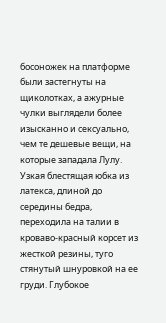босоножек на платформе были застегнуты на щиколотках, а ажурные чулки выглядели более изысканно и сексуально, чем те дешевые вещи, на которые западала Лулу. Узкая блестящая юбка из латекса, длиной до середины бедра, переходила на талии в кроваво-красный корсет из жесткой резины, туго стянутый шнуровкой на ее груди. Глубокое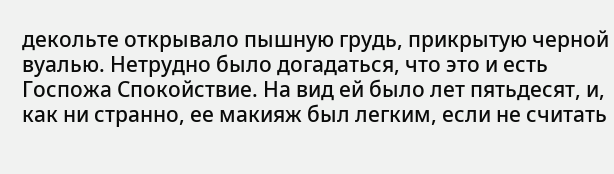декольте открывало пышную грудь, прикрытую черной вуалью. Нетрудно было догадаться, что это и есть Госпожа Спокойствие. На вид ей было лет пятьдесят, и, как ни странно, ее макияж был легким, если не считать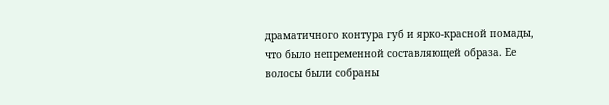драматичного контура губ и ярко-красной помады, что было непременной составляющей образа. Ее волосы были собраны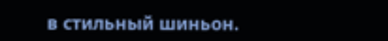в стильный шиньон.